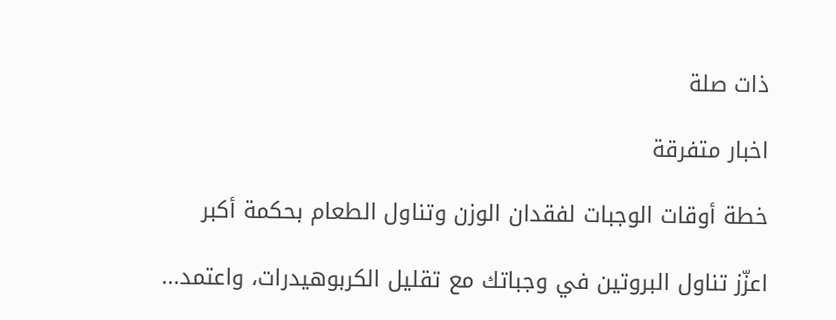ذات صلة

اخبار متفرقة

خطة أوقات الوجبات لفقدان الوزن وتناول الطعام بحكمة أكبر

اعزّز تناول البروتين في وجباتك مع تقليل الكربوهيدرات، واعتمد...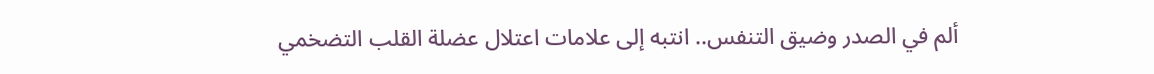ألم في الصدر وضيق التنفس.. انتبه إلى علامات اعتلال عضلة القلب التضخمي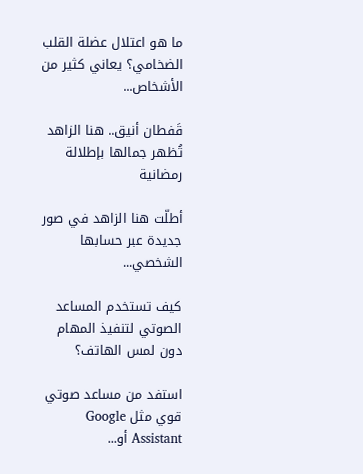ما هو اعتلال عضلة القلب الضخامي؟ يعاني كثير من الأشخاص...

قَفطان أنيق.. هنا الزاهد تُظهر جمالها بإطلالة رمضانية

أطلّت هنا الزاهد في صور جديدة عبر حسابها الشخصي...

كيف تستخدم المساعد الصوتي لتنفيذ المهام دون لمس الهاتف؟

استفد من مساعد صوتي قوي مثل Google Assistant أو...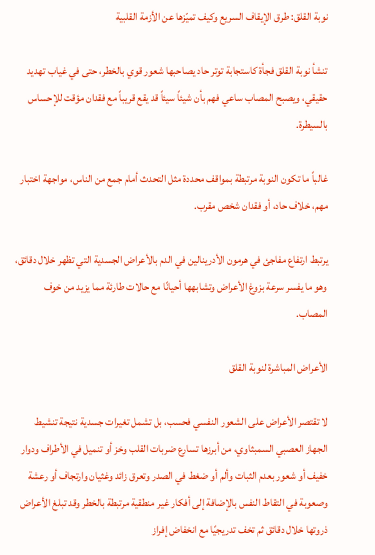نوبة القلق: طرق الإيقاف السريع وكيف تميّزها عن الأزمة القلبية

تنشأ نوبة القلق فجأة كاستجابة توتر حاد يصاحبها شعور قوي بالخطر، حتى في غياب تهديد حقيقي، ويصبح المصاب ساعي فهم بأن شيئاً سيئاً قد يقع قريباً مع فقدان مؤقت للإحساس بالسيطرة.

غالباً ما تكون النوبة مرتبطة بمواقف محددة مثل التحدث أمام جمع من الناس، مواجهة اختبار مهم، خلاف حاد، أو فقدان شخص مقرب.

يرتبط ارتفاع مفاجئ في هرمون الأدرينالين في الدم بالأعراض الجسدية التي تظهر خلال دقائق، وهو ما يفسر سرعة بزوغ الأعراض وتشابهها أحيانًا مع حالات طارئة مما يزيد من خوف المصاب.

الأعراض المباشرة لنوبة القلق

لا تقتصر الأعراض على الشعور النفسي فحسب، بل تشمل تغيرات جسدية نتيجة تنشيط الجهاز العصبي السمبثاوي، من أبرزها تسارع ضربات القلب وخز أو تنميل في الأطراف ودوار خفيف أو شعور بعدم الثبات وألم أو ضغط في الصدر وتعرق زائد وغثيان وارتجاف أو رعشة وصعوبة في التقاط النفس بالإضافة إلى أفكار غير منطقية مرتبطة بالخطر وقد تبلغ الأعراض ذروتها خلال دقائق ثم تخف تدريجيًا مع انخفاض إفراز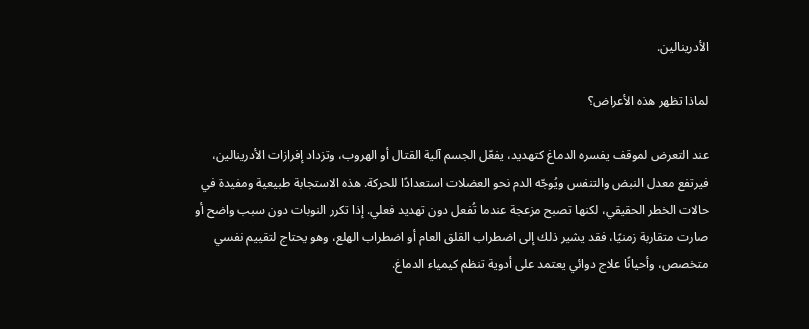الأدرينالين.

لماذا تظهر هذه الأعراض؟

عند التعرض لموقف يفسره الدماغ كتهديد، يفعّل الجسم آلية القتال أو الهروب، وتزداد إفرازات الأدرينالين، فيرتفع معدل النبض والتنفس ويُوجّه الدم نحو العضلات استعدادًا للحركة. هذه الاستجابة طبيعية ومفيدة في حالات الخطر الحقيقي، لكنها تصبح مزعجة عندما تُفعل دون تهديد فعلي. إذا تكرر النوبات دون سبب واضح أو صارت متقاربة زمنيًا، فقد يشير ذلك إلى اضطراب القلق العام أو اضطراب الهلع، وهو يحتاج لتقييم نفسي متخصص، وأحيانًا علاج دوائي يعتمد على أدوية تنظم كيمياء الدماغ.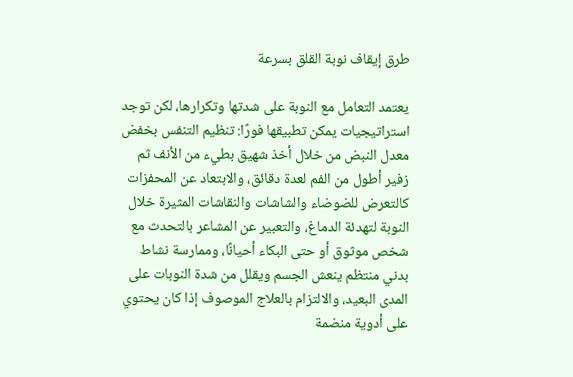طرق إيقاف نوبة القلق بسرعة

يعتمد التعامل مع النوبة على شدتها وتكرارها، لكن توجد استراتيجيات يمكن تطبيقها فورًا: تنظيم التنفس بخفض معدل النبض من خلال أخذ شهيق بطيء من الأنف ثم زفير أطول من الفم لعدة دقائق، والابتعاد عن المحفزات كالتعرض للضوضاء والشاشات والنقاشات المثيرة خلال النوبة لتهدئة الدماغ، والتعبير عن المشاعر بالتحدث مع شخص موثوق أو حتى البكاء أحيانًا، وممارسة نشاط بدني منتظم ينعش الجسم ويقلل من شدة النوبات على المدى البعيد، والالتزام بالعلاج الموصوف إذا كان يحتوي على أدوية منضمة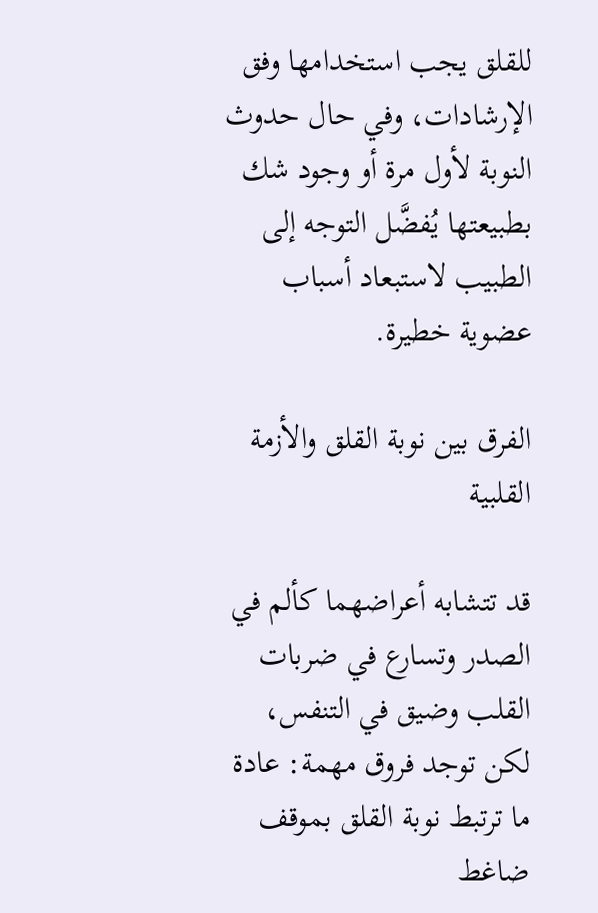للقلق يجب استخدامها وفق الإرشادات، وفي حال حدوث النوبة لأول مرة أو وجود شك بطبيعتها يُفضَّل التوجه إلى الطبيب لاستبعاد أسباب عضوية خطيرة.

الفرق بين نوبة القلق والأزمة القلبية

قد تتشابه أعراضهما كألم في الصدر وتسارع في ضربات القلب وضيق في التنفس، لكن توجد فروق مهمة: عادة ما ترتبط نوبة القلق بموقف ضاغط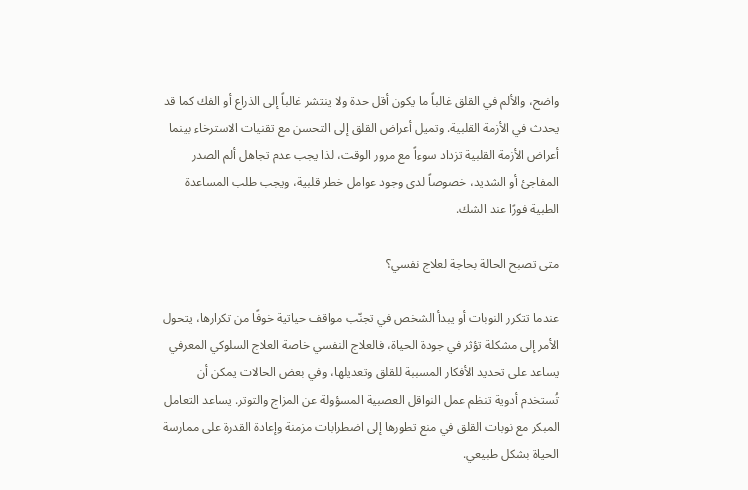واضح، والألم في القلق غالباً ما يكون أقل حدة ولا ينتشر غالباً إلى الذراع أو الفك كما قد يحدث في الأزمة القلبية. وتميل أعراض القلق إلى التحسن مع تقنيات الاسترخاء بينما أعراض الأزمة القلبية تزداد سوءاً مع مرور الوقت، لذا يجب عدم تجاهل ألم الصدر المفاجئ أو الشديد، خصوصاً لدى وجود عوامل خطر قلبية، ويجب طلب المساعدة الطبية فورًا عند الشك.

متى تصبح الحالة بحاجة لعلاج نفسي؟

عندما تتكرر النوبات أو يبدأ الشخص في تجنّب مواقف حياتية خوفًا من تكرارها، يتحول الأمر إلى مشكلة تؤثر في جودة الحياة، فالعلاج النفسي خاصة العلاج السلوكي المعرفي يساعد على تحديد الأفكار المسببة للقلق وتعديلها، وفي بعض الحالات يمكن أن تُستخدم أدوية تنظم عمل النواقل العصبية المسؤولة عن المزاج والتوتر. يساعد التعامل المبكر مع نوبات القلق في منع تطورها إلى اضطرابات مزمنة وإعادة القدرة على ممارسة الحياة بشكل طبيعي.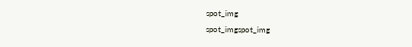spot_img
spot_imgspot_img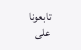تابعونا على